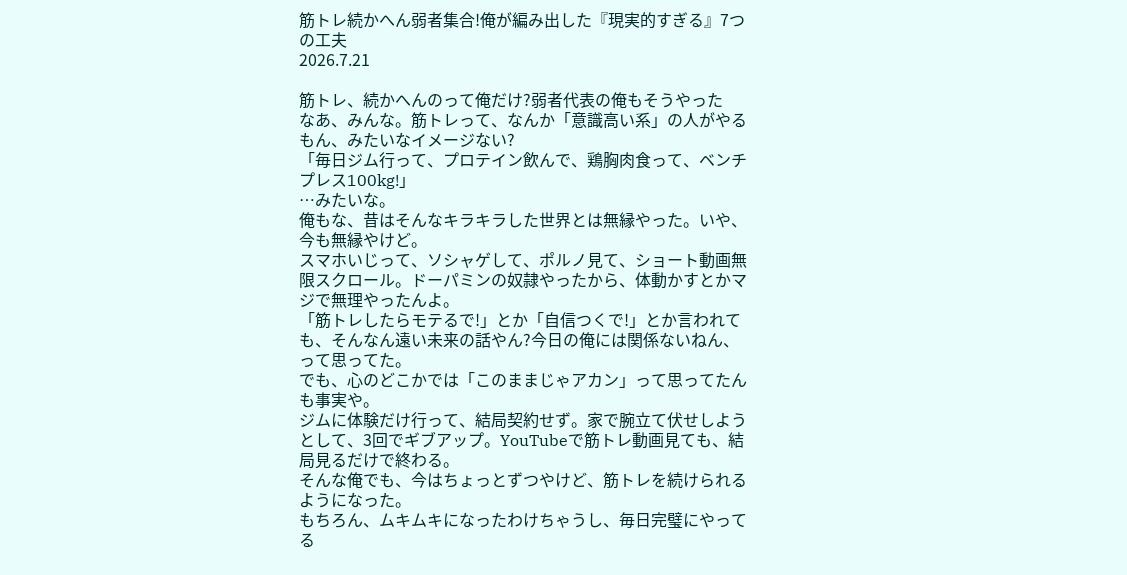筋トレ続かへん弱者集合!俺が編み出した『現実的すぎる』7つの工夫
2026.7.21

筋トレ、続かへんのって俺だけ?弱者代表の俺もそうやった
なあ、みんな。筋トレって、なんか「意識高い系」の人がやるもん、みたいなイメージない?
「毎日ジム行って、プロテイン飲んで、鶏胸肉食って、ベンチプレス100kg!」
…みたいな。
俺もな、昔はそんなキラキラした世界とは無縁やった。いや、今も無縁やけど。
スマホいじって、ソシャゲして、ポルノ見て、ショート動画無限スクロール。ドーパミンの奴隷やったから、体動かすとかマジで無理やったんよ。
「筋トレしたらモテるで!」とか「自信つくで!」とか言われても、そんなん遠い未来の話やん?今日の俺には関係ないねん、って思ってた。
でも、心のどこかでは「このままじゃアカン」って思ってたんも事実や。
ジムに体験だけ行って、結局契約せず。家で腕立て伏せしようとして、3回でギブアップ。YouTubeで筋トレ動画見ても、結局見るだけで終わる。
そんな俺でも、今はちょっとずつやけど、筋トレを続けられるようになった。
もちろん、ムキムキになったわけちゃうし、毎日完璧にやってる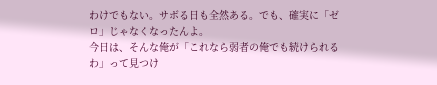わけでもない。サボる日も全然ある。でも、確実に「ゼロ」じゃなくなったんよ。
今日は、そんな俺が「これなら弱者の俺でも続けられるわ」って見つけ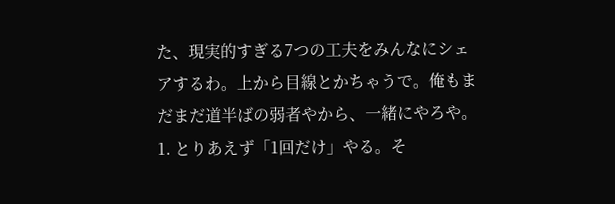た、現実的すぎる7つの工夫をみんなにシェアするわ。上から目線とかちゃうで。俺もまだまだ道半ばの弱者やから、一緒にやろや。
1. とりあえず「1回だけ」やる。そ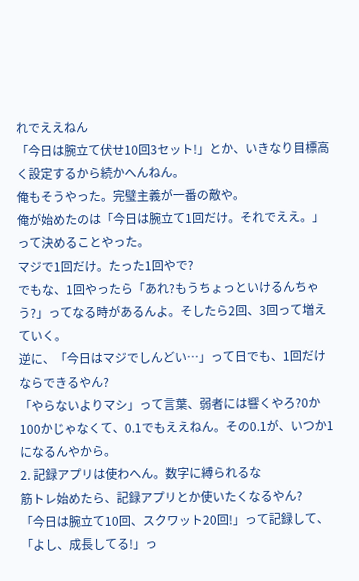れでええねん
「今日は腕立て伏せ10回3セット!」とか、いきなり目標高く設定するから続かへんねん。
俺もそうやった。完璧主義が一番の敵や。
俺が始めたのは「今日は腕立て1回だけ。それでええ。」って決めることやった。
マジで1回だけ。たった1回やで?
でもな、1回やったら「あれ?もうちょっといけるんちゃう?」ってなる時があるんよ。そしたら2回、3回って増えていく。
逆に、「今日はマジでしんどい…」って日でも、1回だけならできるやん?
「やらないよりマシ」って言葉、弱者には響くやろ?0か100かじゃなくて、0.1でもええねん。その0.1が、いつか1になるんやから。
2. 記録アプリは使わへん。数字に縛られるな
筋トレ始めたら、記録アプリとか使いたくなるやん?
「今日は腕立て10回、スクワット20回!」って記録して、「よし、成長してる!」っ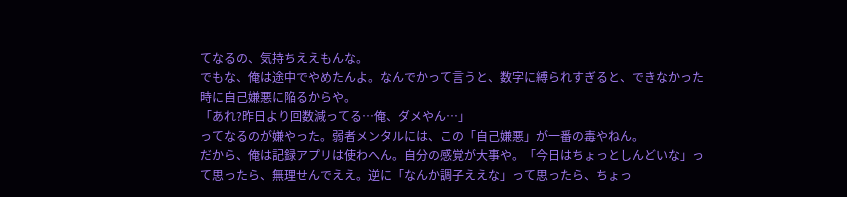てなるの、気持ちええもんな。
でもな、俺は途中でやめたんよ。なんでかって言うと、数字に縛られすぎると、できなかった時に自己嫌悪に陥るからや。
「あれ?昨日より回数減ってる…俺、ダメやん…」
ってなるのが嫌やった。弱者メンタルには、この「自己嫌悪」が一番の毒やねん。
だから、俺は記録アプリは使わへん。自分の感覚が大事や。「今日はちょっとしんどいな」って思ったら、無理せんでええ。逆に「なんか調子ええな」って思ったら、ちょっ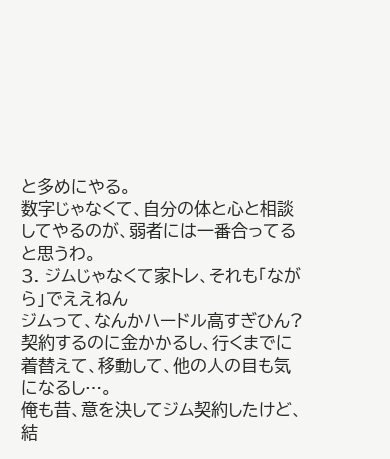と多めにやる。
数字じゃなくて、自分の体と心と相談してやるのが、弱者には一番合ってると思うわ。
3. ジムじゃなくて家トレ、それも「ながら」でええねん
ジムって、なんかハードル高すぎひん?
契約するのに金かかるし、行くまでに着替えて、移動して、他の人の目も気になるし…。
俺も昔、意を決してジム契約したけど、結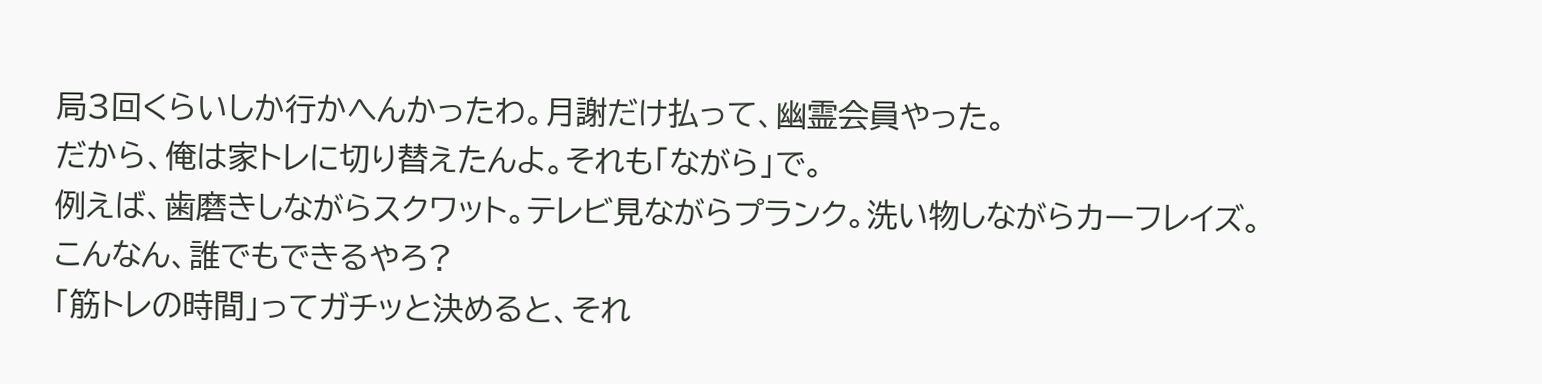局3回くらいしか行かへんかったわ。月謝だけ払って、幽霊会員やった。
だから、俺は家トレに切り替えたんよ。それも「ながら」で。
例えば、歯磨きしながらスクワット。テレビ見ながらプランク。洗い物しながらカーフレイズ。
こんなん、誰でもできるやろ?
「筋トレの時間」ってガチッと決めると、それ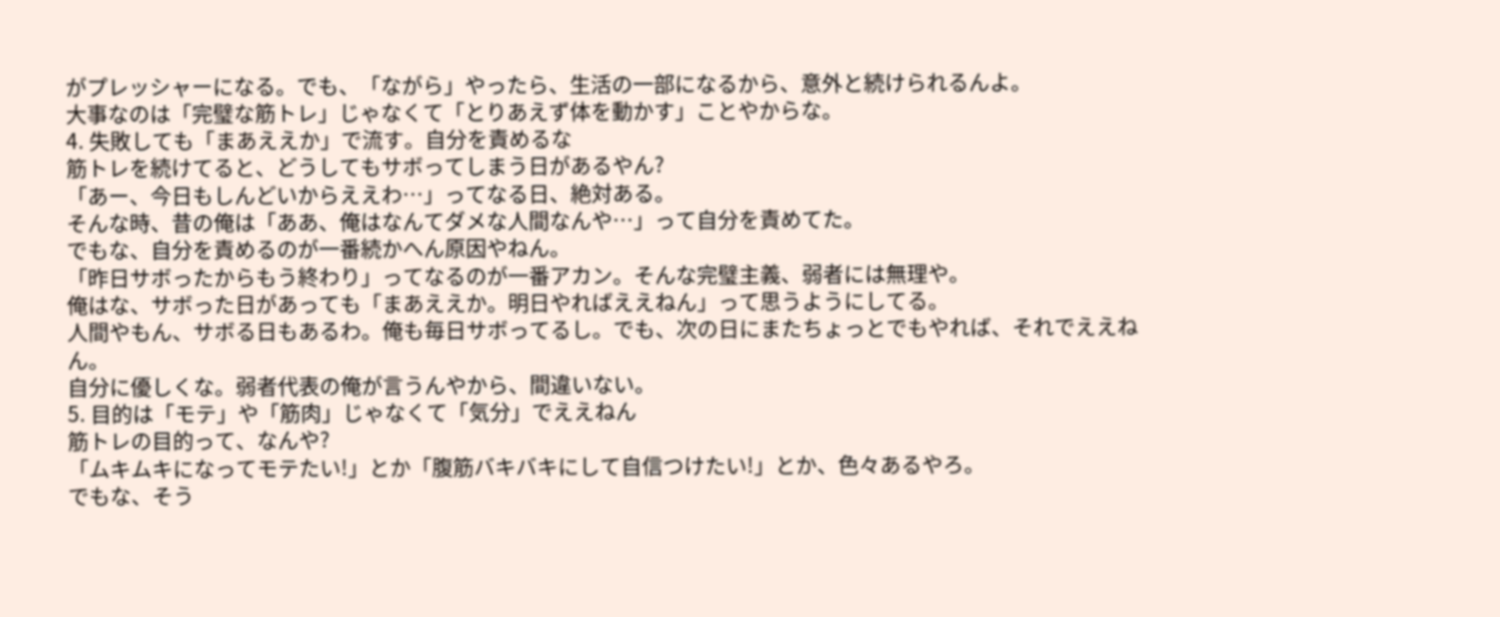がプレッシャーになる。でも、「ながら」やったら、生活の一部になるから、意外と続けられるんよ。
大事なのは「完璧な筋トレ」じゃなくて「とりあえず体を動かす」ことやからな。
4. 失敗しても「まあええか」で流す。自分を責めるな
筋トレを続けてると、どうしてもサボってしまう日があるやん?
「あー、今日もしんどいからええわ…」ってなる日、絶対ある。
そんな時、昔の俺は「ああ、俺はなんてダメな人間なんや…」って自分を責めてた。
でもな、自分を責めるのが一番続かへん原因やねん。
「昨日サボったからもう終わり」ってなるのが一番アカン。そんな完璧主義、弱者には無理や。
俺はな、サボった日があっても「まあええか。明日やればええねん」って思うようにしてる。
人間やもん、サボる日もあるわ。俺も毎日サボってるし。でも、次の日にまたちょっとでもやれば、それでええねん。
自分に優しくな。弱者代表の俺が言うんやから、間違いない。
5. 目的は「モテ」や「筋肉」じゃなくて「気分」でええねん
筋トレの目的って、なんや?
「ムキムキになってモテたい!」とか「腹筋バキバキにして自信つけたい!」とか、色々あるやろ。
でもな、そう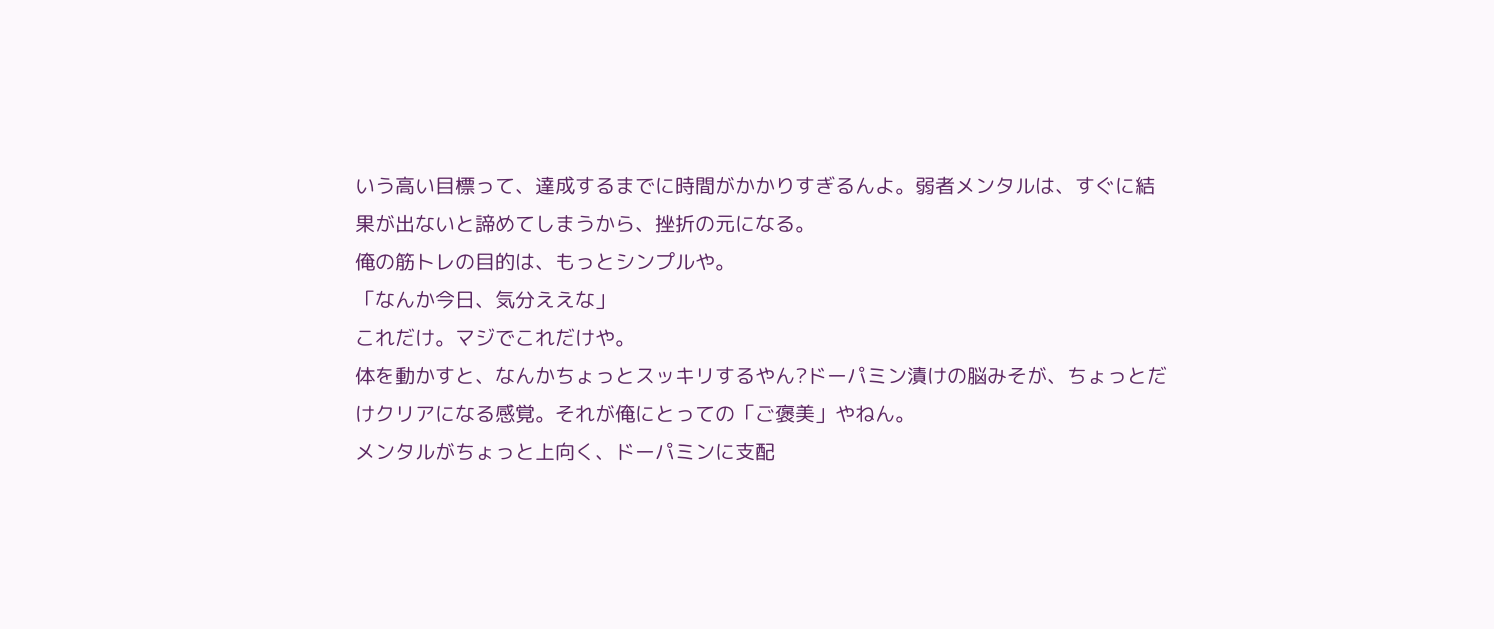いう高い目標って、達成するまでに時間がかかりすぎるんよ。弱者メンタルは、すぐに結果が出ないと諦めてしまうから、挫折の元になる。
俺の筋トレの目的は、もっとシンプルや。
「なんか今日、気分ええな」
これだけ。マジでこれだけや。
体を動かすと、なんかちょっとスッキリするやん?ドーパミン漬けの脳みそが、ちょっとだけクリアになる感覚。それが俺にとっての「ご褒美」やねん。
メンタルがちょっと上向く、ドーパミンに支配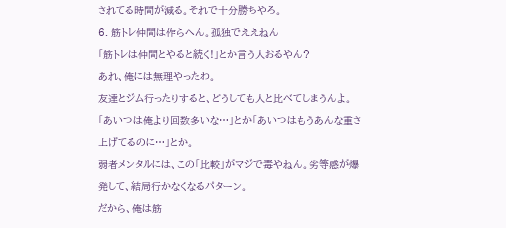されてる時間が減る。それで十分勝ちやろ。
6. 筋トレ仲間は作らへん。孤独でええねん
「筋トレは仲間とやると続く!」とか言う人おるやん?
あれ、俺には無理やったわ。
友達とジム行ったりすると、どうしても人と比べてしまうんよ。
「あいつは俺より回数多いな…」とか「あいつはもうあんな重さ上げてるのに…」とか。
弱者メンタルには、この「比較」がマジで毒やねん。劣等感が爆発して、結局行かなくなるパターン。
だから、俺は筋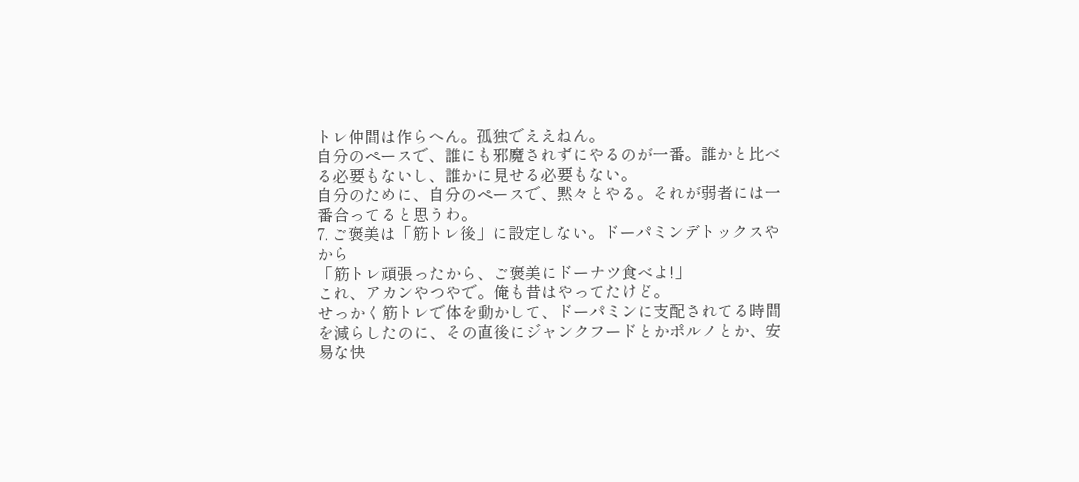トレ仲間は作らへん。孤独でええねん。
自分のペースで、誰にも邪魔されずにやるのが一番。誰かと比べる必要もないし、誰かに見せる必要もない。
自分のために、自分のペースで、黙々とやる。それが弱者には一番合ってると思うわ。
7. ご褒美は「筋トレ後」に設定しない。ドーパミンデトックスやから
「筋トレ頑張ったから、ご褒美にドーナツ食べよ!」
これ、アカンやつやで。俺も昔はやってたけど。
せっかく筋トレで体を動かして、ドーパミンに支配されてる時間を減らしたのに、その直後にジャンクフードとかポルノとか、安易な快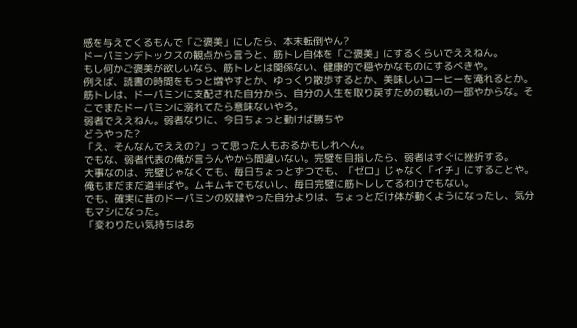感を与えてくるもんで「ご褒美」にしたら、本末転倒やん?
ドーパミンデトックスの観点から言うと、筋トレ自体を「ご褒美」にするくらいでええねん。
もし何かご褒美が欲しいなら、筋トレとは関係ない、健康的で穏やかなものにするべきや。
例えば、読書の時間をもっと増やすとか、ゆっくり散歩するとか、美味しいコーヒーを淹れるとか。
筋トレは、ドーパミンに支配された自分から、自分の人生を取り戻すための戦いの一部やからな。そこでまたドーパミンに溺れてたら意味ないやろ。
弱者でええねん。弱者なりに、今日ちょっと動けば勝ちや
どうやった?
「え、そんなんでええの?」って思った人もおるかもしれへん。
でもな、弱者代表の俺が言うんやから間違いない。完璧を目指したら、弱者はすぐに挫折する。
大事なのは、完璧じゃなくても、毎日ちょっとずつでも、「ゼロ」じゃなく「イチ」にすることや。
俺もまだまだ道半ばや。ムキムキでもないし、毎日完璧に筋トレしてるわけでもない。
でも、確実に昔のドーパミンの奴隷やった自分よりは、ちょっとだけ体が動くようになったし、気分もマシになった。
「変わりたい気持ちはあ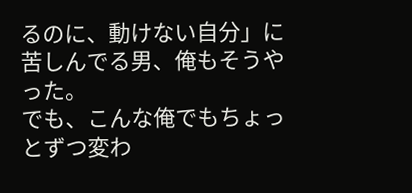るのに、動けない自分」に苦しんでる男、俺もそうやった。
でも、こんな俺でもちょっとずつ変わ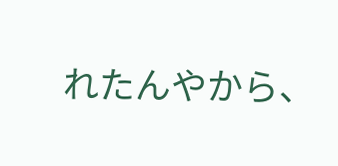れたんやから、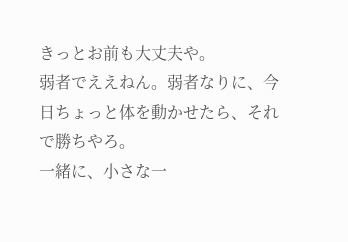きっとお前も大丈夫や。
弱者でええねん。弱者なりに、今日ちょっと体を動かせたら、それで勝ちやろ。
一緒に、小さな一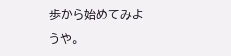歩から始めてみようや。